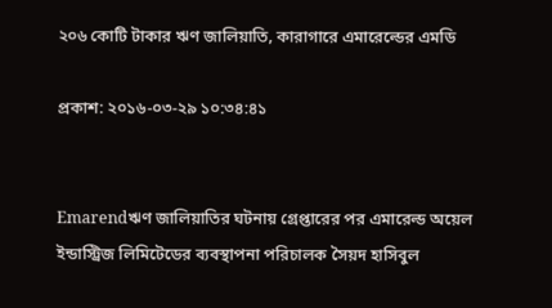২০৬ কোটি টাকার ঋণ জালিয়াতি, কারাগারে এমারেল্ডের এমডি

প্রকাশ: ২০১৬-০৩-২৯ ১০:৩৪:৪১


Emarendঋণ জালিয়াতির ঘটনায় গ্রেপ্তারের পর এমারেল্ড অয়েল ইন্ডাস্ট্রিজ লিমিটেডের ব্যবস্থাপনা পরিচালক সৈয়দ হাসিবুল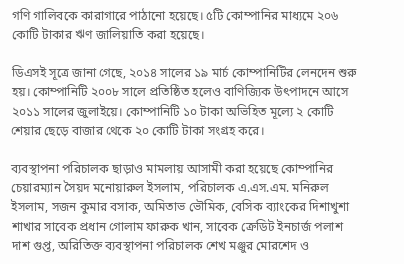গণি গালিবকে কারাগারে পাঠানো হয়েছে। ৫টি কোম্পানির মাধ্যমে ২০৬ কোটি টাকার ঋণ জালিয়াতি করা হয়েছে।

ডিএসই সূত্রে জানা গেছে, ২০১৪ সালের ১৯ মার্চ কোম্পানিটির লেনদেন শুরু হয়। কোম্পানিটি ২০০৮ সালে প্রতিষ্ঠিত হলেও বাণিজ্যিক উৎপাদনে আসে ২০১১ সালের জুলাইয়ে। কোম্পানিটি ১০ টাকা অভিহিত মূল্যে ২ কোটি শেয়ার ছেড়ে বাজার থেকে ২০ কোটি টাকা সংগ্রহ করে।

ব্যবস্থাপনা পরিচালক ছাড়াও মামলায় আসামী করা হয়েছে কোম্পানির চেয়ারম্যান সৈয়দ মনোয়ারুল ইসলাম, পরিচালক এ.এস.এম. মনিরুল ইসলাম, সজন কুমার বসাক, অমিতাভ ভৌমিক, বেসিক ব্যাংকের দিশাখুশা শাখার সাবেক প্রধান গোলাম ফারুক খান, সাবেক ক্রেডিট ইনচার্জ পলাশ দাশ গুপ্ত, অরিতিক্ত ব্যবস্থাপনা পরিচালক শেখ মঞ্জুর মোরশেদ ও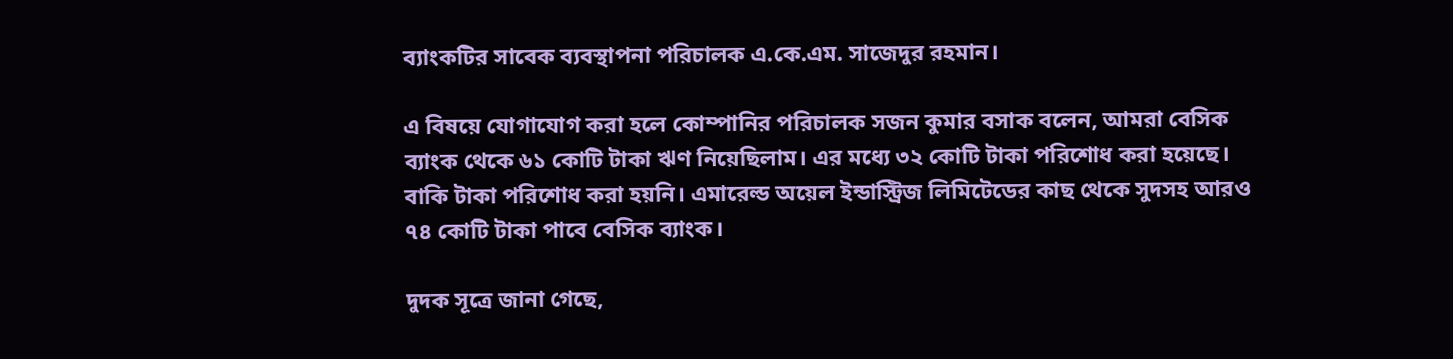ব্যাংকটির সাবেক ব্যবস্থাপনা পরিচালক এ.কে.এম. সাজেদুর রহমান।

এ বিষয়ে যোগাযোগ করা হলে কোম্পানির পরিচালক সজন কুমার বসাক বলেন, আমরা বেসিক ব্যাংক থেকে ৬১ কোটি টাকা ঋণ নিয়েছিলাম। এর মধ্যে ৩২ কোটি টাকা পরিশোধ করা হয়েছে। বাকি টাকা পরিশোধ করা হয়নি। এমারেল্ড অয়েল ইন্ডাস্ট্রিজ লিমিটেডের কাছ থেকে সুদসহ আরও ৭৪ কোটি টাকা পাবে বেসিক ব্যাংক।

দুদক সূত্রে জানা গেছে,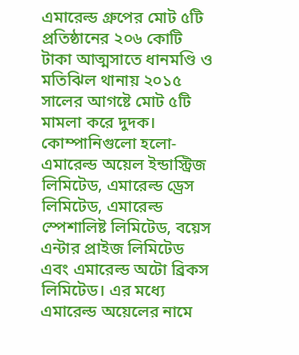এমারেল্ড গ্রুপের মোট ৫টি প্রতিষ্ঠানের ২০৬ কোটি টাকা আত্মসাতে ধানমণ্ডি ও মতিঝিল থানায় ২০১৫ সালের আগষ্টে মোট ৫টি মামলা করে দুদক। কোম্পানিগুলো হলো- এমারেল্ড অয়েল ইন্ডাস্ট্রিজ লিমিটেড, এমারেল্ড ড্রেস লিমিটেড, এমারেল্ড স্পেশালিষ্ট লিমিটেড, বয়েস এন্টার প্রাইজ লিমিটেড এবং এমারেল্ড অটো ব্রিকস লিমিটেড। এর মধ্যে এমারেল্ড অয়েলের নামে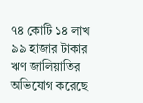৭৪ কোটি ১৪ লাখ ৯৯ হাজার টাকার ঋণ জালিয়াতির অভিযোগ করেছে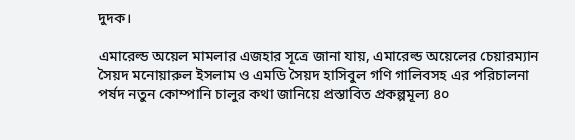দুদক।

এমারেল্ড অয়েল মামলার এজহার সূত্রে জানা যায়, এমারেল্ড অয়েলের চেয়ারম্যান সৈয়দ মনোয়ারুল ইসলাম ও এমডি সৈয়দ হাসিবুল গণি গালিবসহ এর পরিচালনা পর্ষদ নতুন কোম্পানি চালুর কথা জানিয়ে প্রস্তাবিত প্রকল্পমূল্য ৪০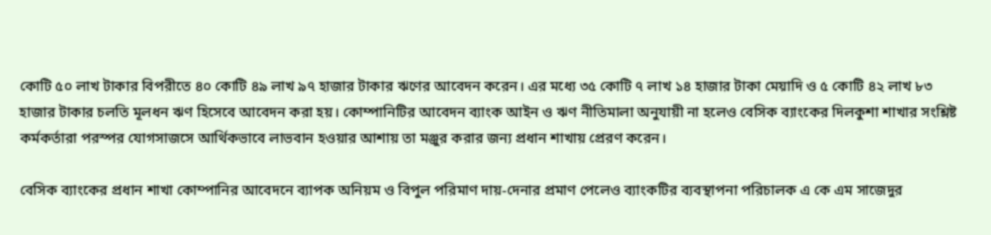কোটি ৫০ লাখ টাকার বিপরীতে ৪০ কোটি ৪৯ লাখ ৯৭ হাজার টাকার ঋণের আবেদন করেন। এর মধ্যে ৩৫ কোটি ৭ লাখ ১৪ হাজার টাকা মেয়াদি ও ৫ কোটি ৪২ লাখ ৮৩ হাজার টাকার চলতি মূলধন ঋণ হিসেবে আবেদন করা হয়। কোম্পানিটির আবেদন ব্যাংক আইন ও ঋণ নীতিমালা অনুযায়ী না হলেও বেসিক ব্যাংকের দিলকুশা শাখার সংশ্লিষ্ট কর্মকর্তারা পরস্পর যোগসাজসে আর্থিকভাবে লাভবান হওয়ার আশায় তা মঞ্জুর করার জন্য প্রধান শাখায় প্রেরণ করেন।

বেসিক ব্যাংকের প্রধান শাখা কোম্পানির আবেদনে ব্যাপক অনিয়ম ও বিপুল পরিমাণ দায়-দেনার প্রমাণ পেলেও ব্যাংকটির ব্যবস্থাপনা পরিচালক এ কে এম সাজেদুর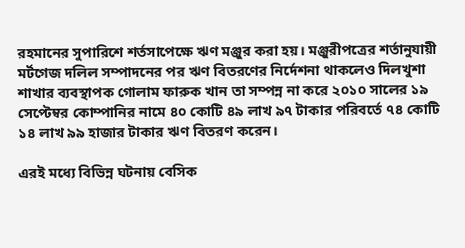রহমানের সুপারিশে শর্তসাপেক্ষে ঋণ মঞ্জুর করা হয়। মঞ্জুরীপত্রের শর্তানুযায়ী মর্টগেজ দলিল সম্পাদনের পর ঋণ বিতরণের নির্দেশনা থাকলেও দিলখুশা শাখার ব্যবস্থাপক গোলাম ফারুক খান তা সম্পন্ন না করে ২০১০ সালের ১৯ সেপ্টেম্বর কোম্পানির নামে ৪০ কোটি ৪৯ লাখ ৯৭ টাকার পরিবর্তে ৭৪ কোটি ১৪ লাখ ৯৯ হাজার টাকার ঋণ বিতরণ করেন।

এরই মধ্যে বিভিন্ন ঘটনায় বেসিক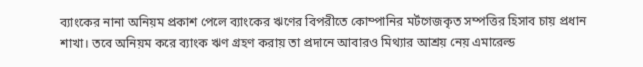ব্যাংকের নানা অনিয়ম প্রকাশ পেলে ব্যাংকের ঋণের বিপরীতে কোম্পানির মর্টগেজকৃত সম্পত্তির হিসাব চায় প্রধান শাখা। তবে অনিয়ম করে ব্যাংক ঋণ গ্রহণ করায় তা প্রদানে আবারও মিথ্যার আশ্রয় নেয় এমারেল্ড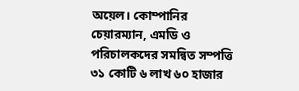অয়েল। কোম্পানির চেয়ারম্যান, এমডি ও পরিচালকদের সমন্বিত সম্পত্তি ৩১ কোটি ৬ লাখ ৬০ হাজার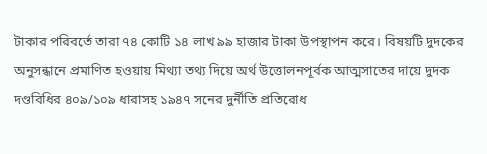টাকার পরিবর্তে তারা ৭৪ কোটি ১৪ লাখ ৯৯ হাজার টাকা উপস্থাপন করে। বিষয়টি দুদকের অনুসন্ধানে প্রমাণিত হওয়ায় মিথ্যা তথ্য দিয়ে অর্থ উত্তোলনপূর্বক আত্মসাতের দায়ে দুদক দণ্ডবিধির ৪০৯/১০৯ ধারাসহ ১৯৪৭ সনের দুর্নীতি প্রতিরোধ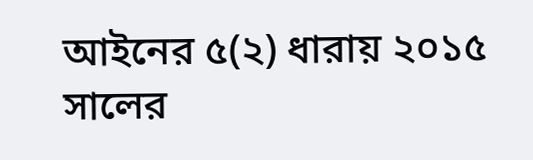আইনের ৫(২) ধারায় ২০১৫ সালের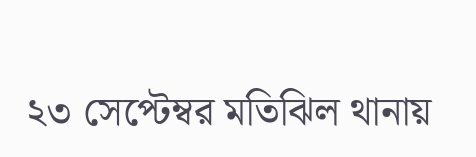২৩ সেপ্টেম্বর মতিঝিল থানায়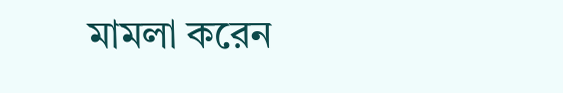মামলা করেন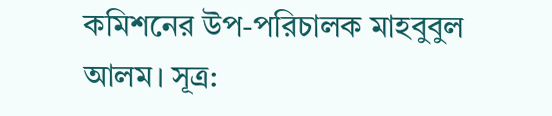কমিশনের উপ-পরিচালক মাহবুবুল আলম। সূত্র: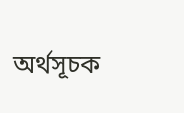অর্থসূচক